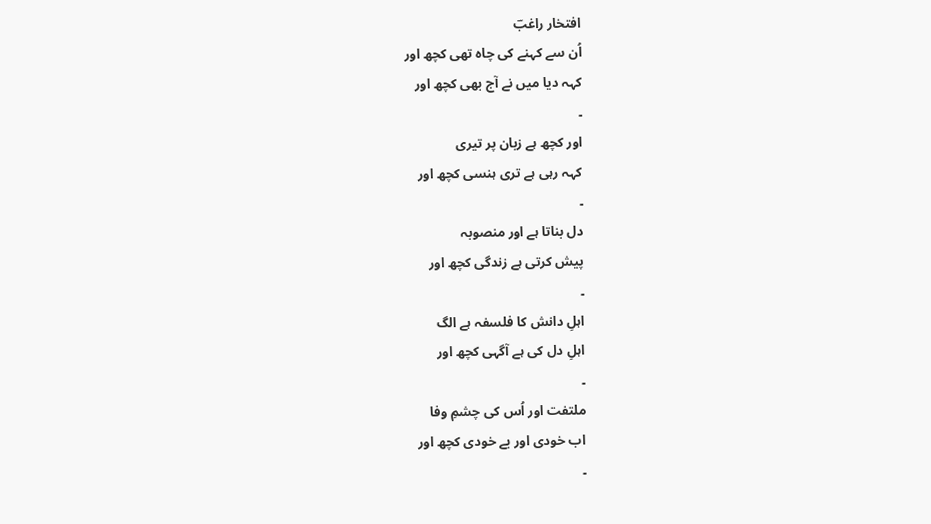افتخار راغبؔ
اُن سے کہنے کی چاہ تھی کچھ اور
کہہ دیا میں نے آج بھی کچھ اور
۔
اور کچھ ہے زبان پر تیری
کہہ رہی ہے تری ہنسی کچھ اور
۔
دل بناتا ہے اور منصوبہ
پیش کرتی ہے زندگی کچھ اور
۔
اہلِ دانش کا فلسفہ ہے الگ
اہلِ دل کی ہے آگہی کچھ اور
۔
ملتفت اور اُس کی چشمِ وفا
اب خودی اور بے خودی کچھ اور
۔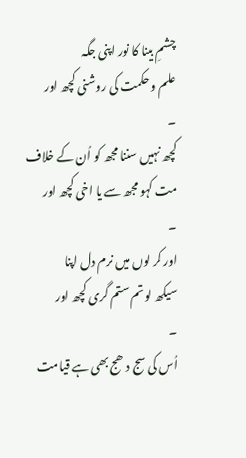چشمِ بینا کا نور اپنی جگہ
علم و حکمت کی روشنی کچھ اور
۔
کچھ نہیں سننا مجھ کو اُن کے خلاف
مت کہو مجھ سے یا اخی کچھ اور
۔
اور کر لوں میں نرم دل اپنا
سیکھ لو تم ستم گری کچھ اور
۔
اُس کی سج دھج بھی ہے قیامت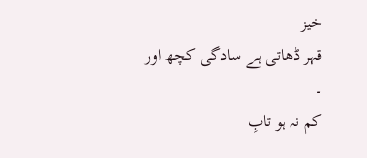خیز
قہر ڈھاتی ہے سادگی کچھ اور
۔
کم نہ ہو تابِ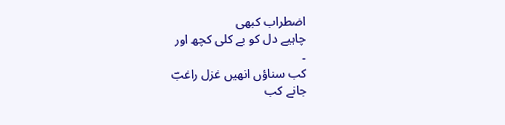اضطراب کبھی
چاہیے دل کو بے کلی کچھ اور
۔
کب سناؤں انھیں غزل راغبؔ
جانے کب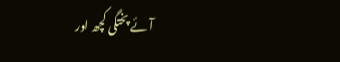آئے پختگی کچھ اور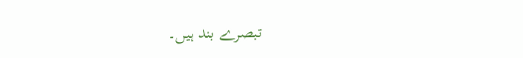تبصرے بند ہیں۔